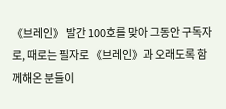《브레인》 발간 100호를 맞아 그동안 구독자로, 때로는 필자로 《브레인》과 오래도록 함께해온 분들이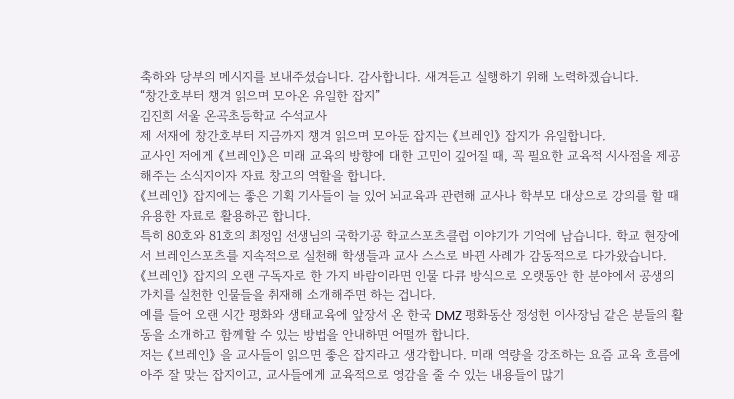축하와 당부의 메시지를 보내주셨습니다. 감사합니다. 새겨듣고 실행하기 위해 노력하겠습니다.
“창간호부터 챙겨 읽으며 모아온 유일한 잡지”
김진희 서울 온곡초등학교 수석교사
제 서재에 창간호부터 지금까지 챙겨 읽으며 모아둔 잡지는 《브레인》 잡지가 유일합니다.
교사인 저에게 《브레인》은 미래 교육의 방향에 대한 고민이 깊어질 때, 꼭 필요한 교육적 시사점을 제공해주는 소식지이자 자료 창고의 역할을 합니다.
《브레인》 잡지에는 좋은 기획 기사들이 늘 있어 뇌교육과 관련해 교사나 학부모 대상으로 강의를 할 때 유용한 자료로 활용하곤 합니다.
특히 80호와 81호의 최정임 선생님의 국학기공 학교스포츠클럽 이야기가 기억에 남습니다. 학교 현장에서 브레인스포츠를 지속적으로 실천해 학생들과 교사 스스로 바뀐 사례가 감동적으로 다가왔습니다.
《브레인》 잡지의 오랜 구독자로 한 가지 바람이라면 인물 다큐 방식으로 오랫동안 한 분야에서 공생의 가치를 실천한 인물들을 취재해 소개해주면 하는 겁니다.
예를 들어 오랜 시간 평화와 생태교육에 앞장서 온 한국 DMZ 평화동산 정성헌 이사장님 같은 분들의 활동을 소개하고 함께할 수 있는 방법을 안내하면 어떨까 합니다.
저는 《브레인》 을 교사들이 읽으면 좋은 잡지라고 생각합니다. 미래 역량을 강조하는 요즘 교육 흐름에 아주 잘 맞는 잡지이고, 교사들에게 교육적으로 영감을 줄 수 있는 내용들이 많기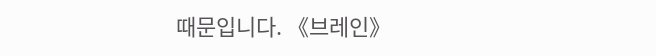때문입니다. 《브레인》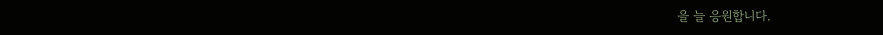을 늘 응원합니다.